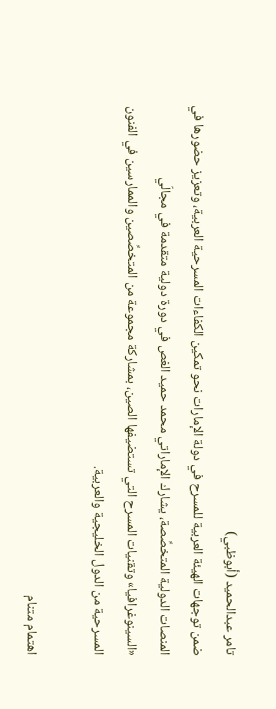تامر عبدالحميد (أبوظبي)
ضمن توجهات الهيئة العربية للمسرح في دولة الإمارات نحو تمكين الكفاءات المسرحية العربية، وتعزيز حضورها في المنصات الدولية المتخصِّصة، يشارك الإماراتي محمد حميد الغص في دورة دولية متقدمة في مجالَي «السينوغرافيا» وتقنيات المسرح التي تستضيفها الصين، بمشاركة مجموعة من المتخصِّصين والممارسين في الفنون المسرحية من الدول الخليجية والعربية.

اهتمام متنام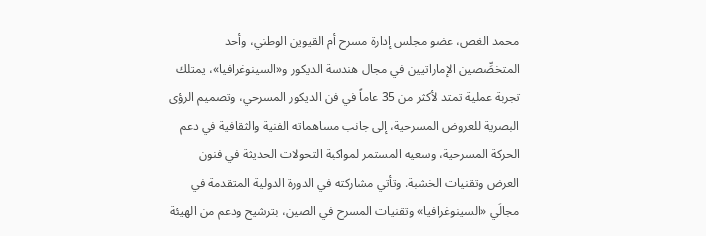محمد الغص، عضو مجلس إدارة مسرح أم القيوين الوطني، وأحد المتخصِّصين الإماراتيين في مجال هندسة الديكور و«السينوغرافيا»، يمتلك تجربة عملية تمتد لأكثر من 35 عاماً في فن الديكور المسرحي، وتصميم الرؤى البصرية للعروض المسرحية، إلى جانب مساهماته الفنية والثقافية في دعم الحركة المسرحية، وسعيه المستمر لمواكبة التحولات الحديثة في فنون العرض وتقنيات الخشبة. وتأتي مشاركته في الدورة الدولية المتقدمة في مجالَي «السينوغرافيا» وتقنيات المسرح في الصين، بترشيح ودعم من الهيئة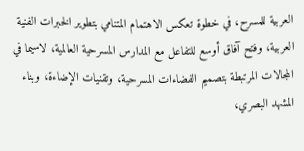العربية للمسرح، في خطوة تعكس الاهتمام المتنامي بتطوير الخبرات الفنية العربية، وفتح آفاق أوسع للتفاعل مع المدارس المسرحية العالمية، لاسيما في المجالات المرتبطة بتصميم الفضاءات المسرحية، وتقنيات الإضاءة، وبناء المشهد البصري،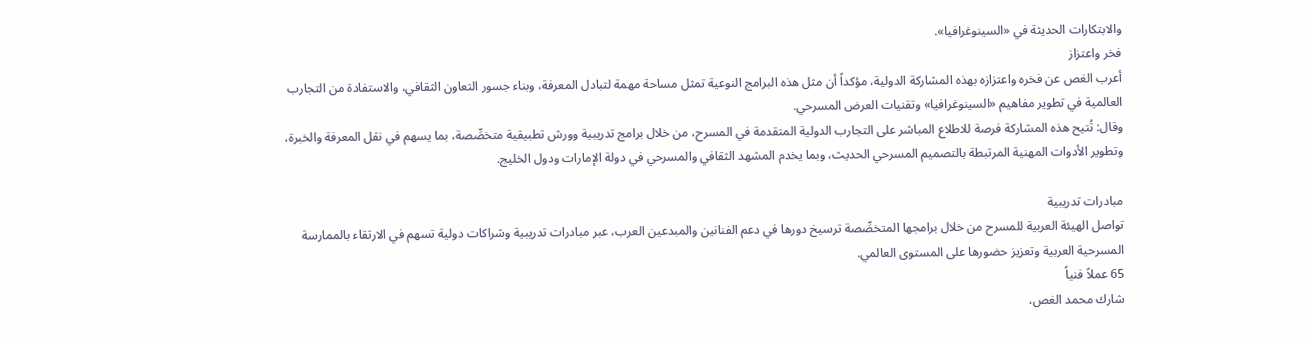والابتكارات الحديثة في «السينوغرافيا».
فخر واعتزاز
أعرب الغص عن فخره واعتزازه بهذه المشاركة الدولية، مؤكداً أن مثل هذه البرامج النوعية تمثل مساحة مهمة لتبادل المعرفة، وبناء جسور التعاون الثقافي، والاستفادة من التجارب العالمية في تطوير مفاهيم «السينوغرافيا» وتقنيات العرض المسرحي.
وقال: تُتيح هذه المشاركة فرصة للاطلاع المباشر على التجارب الدولية المتقدمة في المسرح، من خلال برامج تدريبية وورش تطبيقية متخصِّصة، بما يسهم في نقل المعرفة والخبرة، وتطوير الأدوات المهنية المرتبطة بالتصميم المسرحي الحديث، وبما يخدم المشهد الثقافي والمسرحي في دولة الإمارات ودول الخليج.

مبادرات تدريبية
تواصل الهيئة العربية للمسرح من خلال برامجها المتخصِّصة ترسيخ دورها في دعم الفنانين والمبدعين العرب، عبر مبادرات تدريبية وشراكات دولية تسهم في الارتقاء بالممارسة المسرحية العربية وتعزيز حضورها على المستوى العالمي.
65 عملاً فنياً
شارك محمد الغص،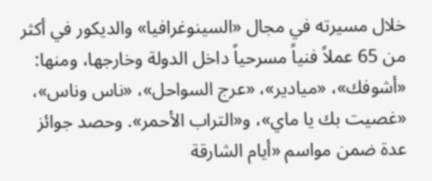خلال مسيرته في مجال «السينوغرافيا» والديكور في أكثر من 65 عملاً فنياً مسرحياً داخل الدولة وخارجها، ومنها: «أشوفك»، «ميادير»، «عرج السواحل»، «ناس وناس»، «غصيت بك يا ماي»، و«التراب الأحمر». وحصد جوائز عدة ضمن مواسم «أيام الشارقة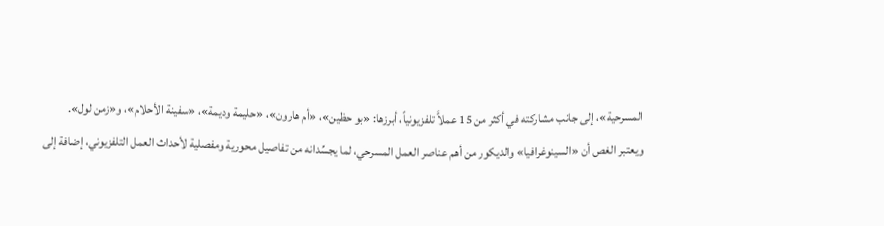المسرحية»، إلى جانب مشاركته في أكثر من 15 عملاًَ تلفزيونياً، أبرزها: «بو حظين»، «أم هارون»، «حليمة وديمة»، «سفينة الأحلام»، و«زمن لول».
ويعتبر الغص أن «السينوغرافيا» والديكور من أهم عناصر العمل المسرحي، لما يجسِّدانه من تفاصيل محورية ومفصلية لأحداث العمل التلفزيوني، إضافة إلى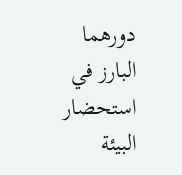دورهما البارز في استحضار البيئة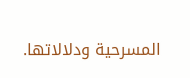المسرحية ودلالاتها.